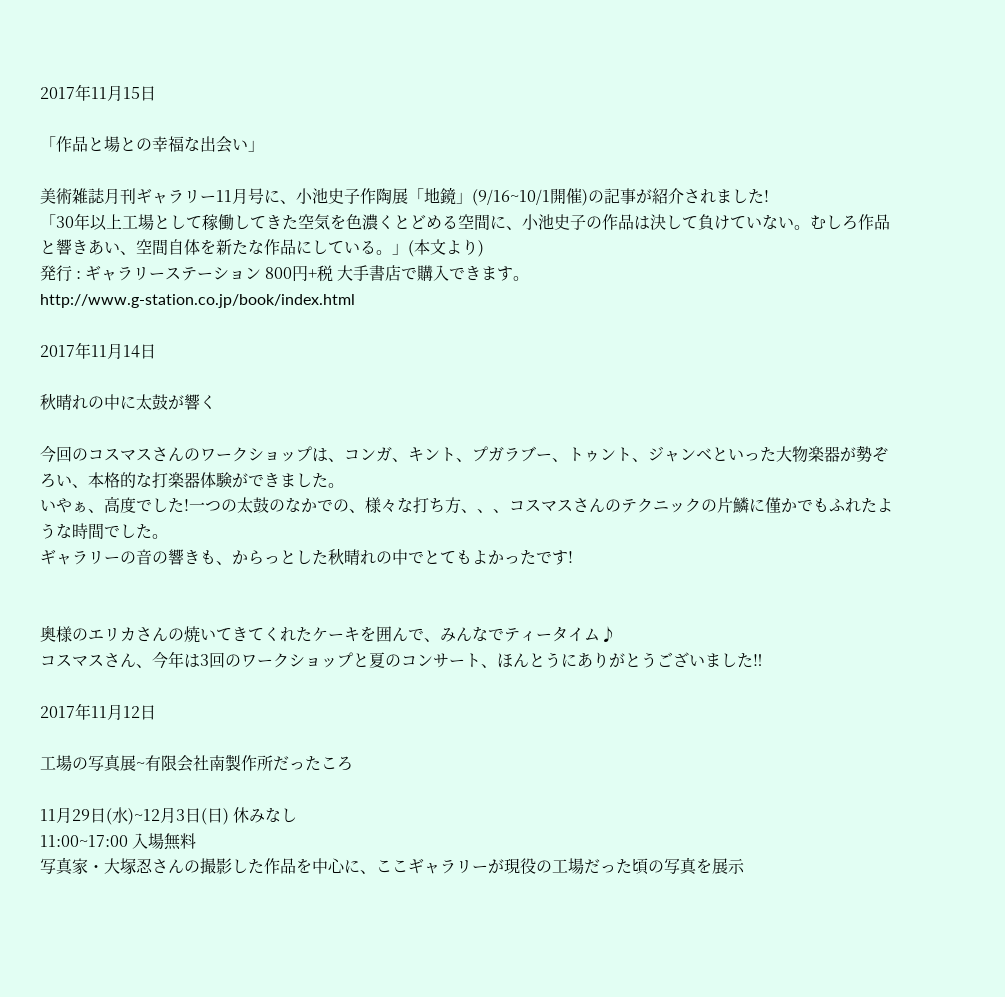2017年11月15日

「作品と場との幸福な出会い」

美術雑誌月刊ギャラリー11月号に、小池史子作陶展「地鏡」(9/16~10/1開催)の記事が紹介されました!
「30年以上工場として稼働してきた空気を色濃くとどめる空間に、小池史子の作品は決して負けていない。むしろ作品と響きあい、空間自体を新たな作品にしている。」(本文より)
発行 : ギャラリーステーション 800円+税 大手書店で購入できます。
http://www.g-station.co.jp/book/index.html

2017年11月14日

秋晴れの中に太鼓が響く

今回のコスマスさんのワークショップは、コンガ、キント、プガラブー、トゥント、ジャンベといった大物楽器が勢ぞろい、本格的な打楽器体験ができました。
いやぁ、高度でした!一つの太鼓のなかでの、様々な打ち方、、、コスマスさんのテクニックの片鱗に僅かでもふれたような時間でした。
ギャラリーの音の響きも、からっとした秋晴れの中でとてもよかったです!


奥様のエリカさんの焼いてきてくれたケーキを囲んで、みんなでティータイム♪
コスマスさん、今年は3回のワークショップと夏のコンサート、ほんとうにありがとうございました‼

2017年11月12日

工場の写真展~有限会社南製作所だったころ

11月29日(水)~12月3日(日) 休みなし
11:00~17:00 入場無料
写真家・大塚忍さんの撮影した作品を中心に、ここギャラリーが現役の工場だった頃の写真を展示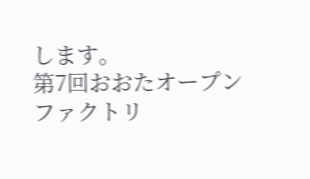します。
第7回おおたオープンファクトリ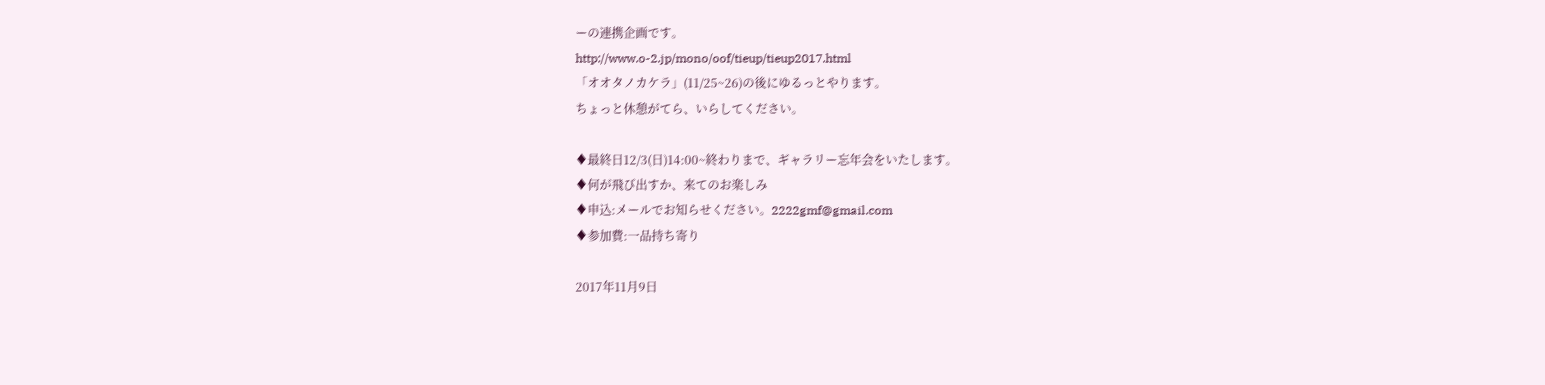ーの連携企画です。
http://www.o-2.jp/mono/oof/tieup/tieup2017.html
「オオタノカケラ」(11/25~26)の後にゆるっとやります。
ちょっと休憩がてら、いらしてください。

♦最終日12/3(日)14:00~終わりまで、ギャラリー忘年会をいたします。
♦何が飛び出すか、来てのお楽しみ
♦申込:メールでお知らせください。2222gmf@gmail.com
♦参加費:一品持ち寄り

2017年11月9日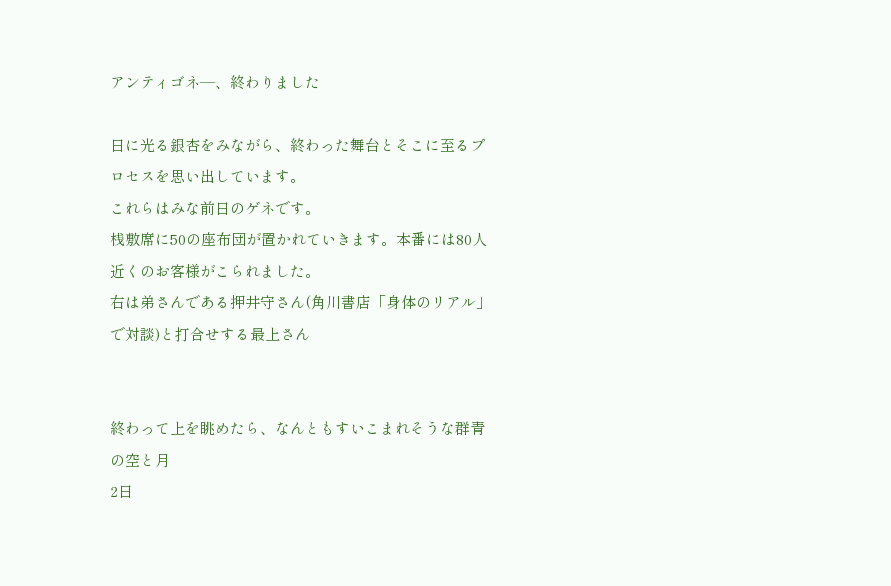アンティゴネ―、終わりました

日に光る銀杏をみながら、終わった舞台とそこに至るプロセスを思い出しています。
これらはみな前日のゲネです。
桟敷席に50の座布団が置かれていきます。本番には80人近くのお客様がこられました。
右は弟さんである押井守さん(角川書店「身体のリアル」で対談)と打合せする最上さん


終わって上を眺めたら、なんともすいこまれそうな群青の空と月
2日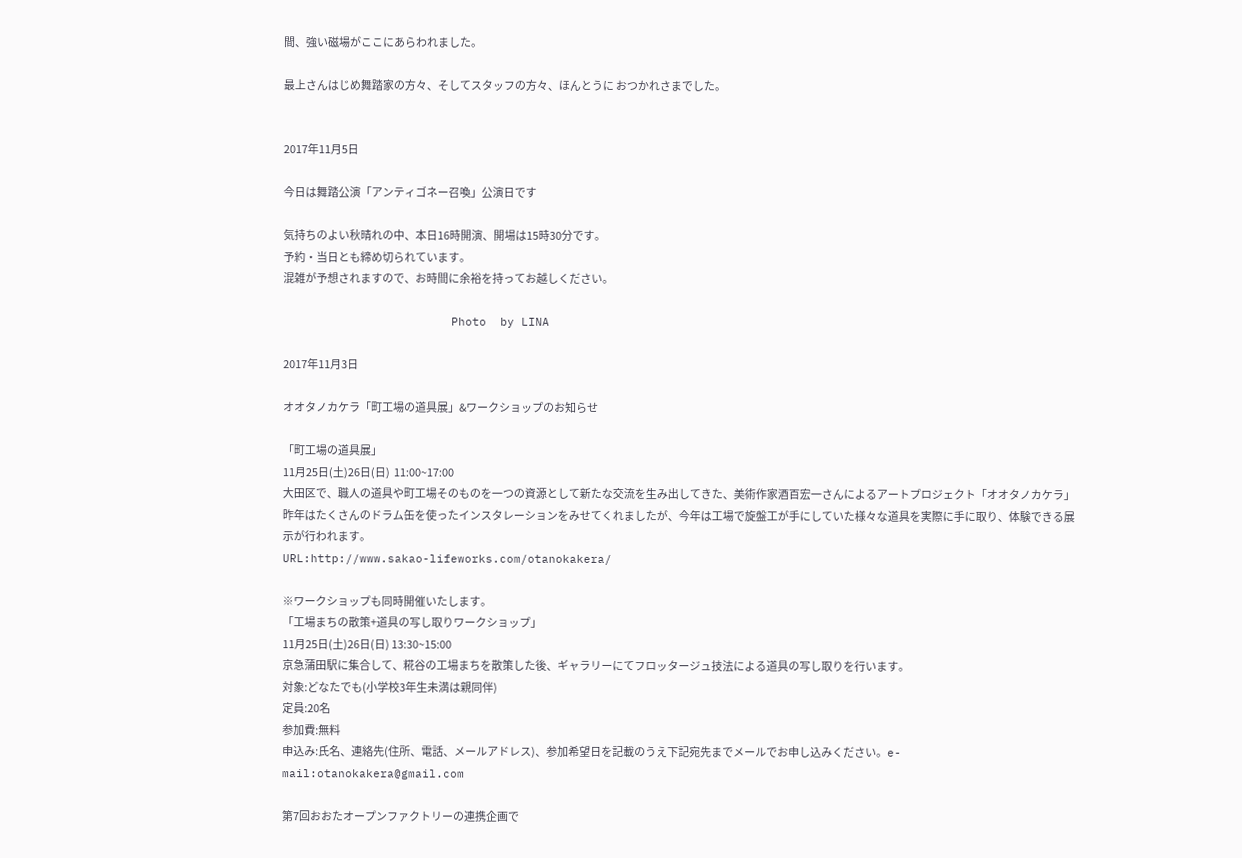間、強い磁場がここにあらわれました。

最上さんはじめ舞踏家の方々、そしてスタッフの方々、ほんとうに おつかれさまでした。


2017年11月5日

今日は舞踏公演「アンティゴネー召喚」公演日です

気持ちのよい秋晴れの中、本日16時開演、開場は15時30分です。
予約・当日とも締め切られています。
混雑が予想されますので、お時間に余裕を持ってお越しください。

                        Photo  by LINA

2017年11月3日

オオタノカケラ「町工場の道具展」&ワークショップのお知らせ

「町工場の道具展」
11月25日(土)26日(日)  11:00~17:00
大田区で、職人の道具や町工場そのものを一つの資源として新たな交流を生み出してきた、美術作家酒百宏一さんによるアートプロジェクト「オオタノカケラ」
昨年はたくさんのドラム缶を使ったインスタレーションをみせてくれましたが、今年は工場で旋盤工が手にしていた様々な道具を実際に手に取り、体験できる展示が行われます。
URL:http://www.sakao-lifeworks.com/otanokakera/

※ワークショップも同時開催いたします。
「工場まちの散策+道具の写し取りワークショップ」
11月25日(土)26日(日) 13:30~15:00
京急蒲田駅に集合して、糀谷の工場まちを散策した後、ギャラリーにてフロッタージュ技法による道具の写し取りを行います。
対象:どなたでも(小学校3年生未満は親同伴)
定員:20名
参加費:無料
申込み:氏名、連絡先(住所、電話、メールアドレス)、参加希望日を記載のうえ下記宛先までメールでお申し込みください。e-mail:otanokakera@gmail.com

第7回おおたオープンファクトリーの連携企画で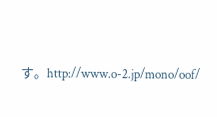す。http://www.o-2.jp/mono/oof/